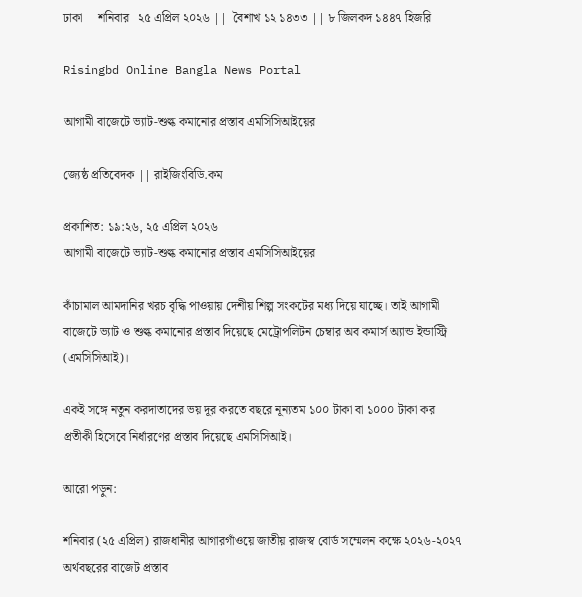ঢাকা     শনিবার   ২৫ এপ্রিল ২০২৬ ||  বৈশাখ ১২ ১৪৩৩ || ৮ জিলকদ ১৪৪৭ হিজরি

Risingbd Online Bangla News Portal

আগামী বাজেটে ভ্যাট-শুল্ক কমানোর প্রস্তাব এমসিসিআইয়ের

জ্যেষ্ঠ প্রতিবেদক || রাইজিংবিডি.কম

প্রকাশিত: ১৯:২৬, ২৫ এপ্রিল ২০২৬
আগামী বাজেটে ভ্যাট-শুল্ক কমানোর প্রস্তাব এমসিসিআইয়ের

কাঁচামাল আমদানির খরচ বৃদ্ধি পাওয়ায় দেশীয় শিল্প সংকটের মধ্য দিয়ে যাচ্ছে। তাই আগামী বাজেটে ভ্যাট ও শুল্ক কমানোর প্রস্তাব দিয়েছে মেট্রোপলিটন চেম্বার অব কমার্স অ্যান্ড ইন্ডাস্ট্রি (এমসিসিআই)।

একই সঙ্গে নতুন করদাতাদের ভয় দূর করতে বছরে নূন্যতম ১০০ টাকা বা ১০০০ টাকা কর প্রতীকী হিসেবে নির্ধারণের প্রস্তাব দিয়েছে এমসিসিআই।

আরো পড়ুন:

শনিবার (২৫ এপ্রিল) রাজধানীর আগারগাঁওয়ে জাতীয় রাজস্ব বোর্ড সম্মেলন কক্ষে ২০২৬-২০২৭ অর্থবছরের বাজেট প্রস্তাব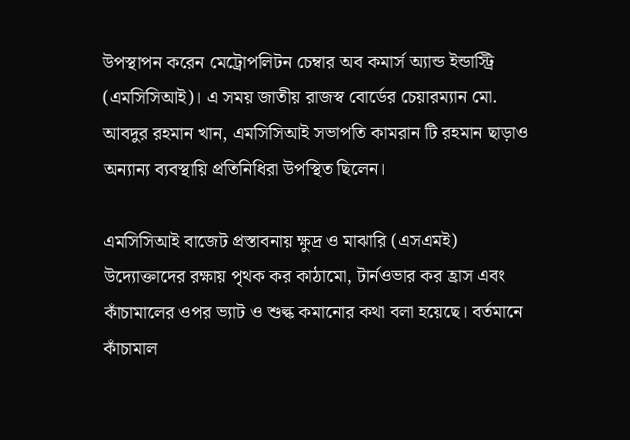উপস্থাপন করেন মেট্রোপলিটন চেম্বার অব কমার্স অ্যান্ড ইন্ডাস্ট্রি (এমসিসিআই)। এ সময় জাতীয় রাজস্ব বোর্ডের চেয়ারম্যান মো. আবদুর রহমান খান, এমসিসিআই সভাপতি কামরান টি রহমান ছাড়াও অন্যান্য ব্যবস্থায়ি প্রতিনিধিরা উপস্থিত ছিলেন।

এমসিসিআই বাজেট প্রস্তাবনায় ক্ষুদ্র ও মাঝারি (এসএমই) উদ্যোক্তাদের রক্ষায় পৃথক কর কাঠামো, টার্নওভার কর হ্রাস এবং কাঁচামালের ওপর ভ্যাট ও শুল্ক কমানোর কথা বলা হয়েছে। বর্তমানে কাঁচামাল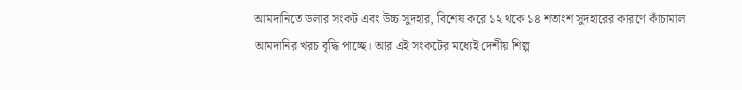আমদানিতে ডলার সংকট এবং উচ্চ সুদহার, বিশেষ করে ১২ থকে ১৪ শতাংশ সুদহারের কারণে কাঁচামাল আমদানির খরচ বৃদ্ধি পাচ্ছে। আর এই সংকটের মধ্যেই দেশীয় শিল্প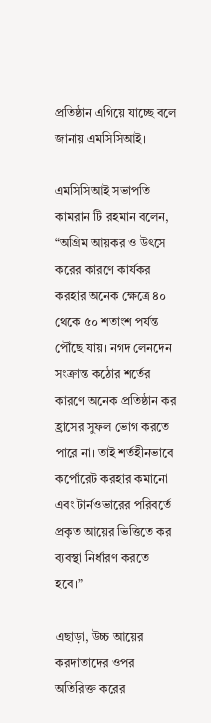প্রতিষ্ঠান এগিয়ে যাচ্ছে বলে জানায় এমসিসিআই।

এমসিসিআই সভাপতি কামরান টি রহমান বলেন, “অগ্রিম আয়কর ও উৎসে করের কারণে কার্যকর করহার অনেক ক্ষেত্রে ৪০ থেকে ৫০ শতাংশ পর্যন্ত পৌঁছে যায়। নগদ লেনদেন সংক্রান্ত কঠোর শর্তের কারণে অনেক প্রতিষ্ঠান কর হ্রাসের সুফল ভোগ করতে পারে না। তাই শর্তহীনভাবে কর্পোরেট করহার কমানো এবং টার্নওভারের পরিবর্তে প্রকৃত আয়ের ভিত্তিতে কর ব্যবস্থা নির্ধারণ করতে হবে।”

এছাড়া, উচ্চ আয়ের করদাতাদের ওপর অতিরিক্ত করের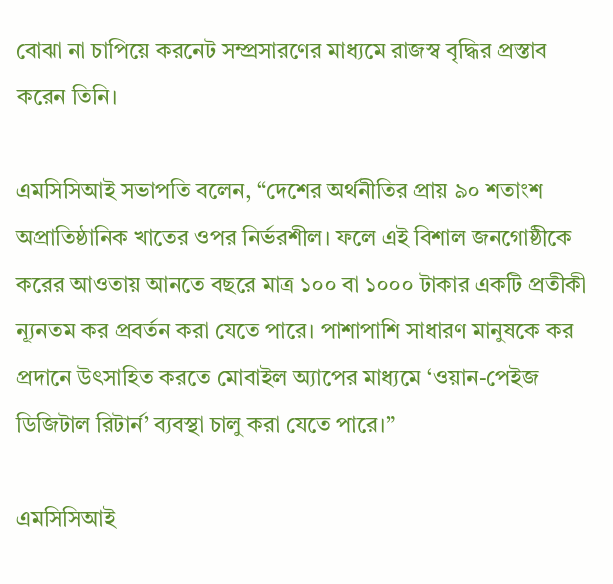বোঝা না চাপিয়ে করনেট সম্প্রসারণের মাধ্যমে রাজস্ব বৃদ্ধির প্রস্তাব করেন তিনি।

এমসিসিআই সভাপতি বলেন, “দেশের অর্থনীতির প্রায় ৯০ শতাংশ অপ্রাতিষ্ঠানিক খাতের ওপর নির্ভরশীল। ফলে এই বিশাল জনগোষ্ঠীকে করের আওতায় আনতে বছরে মাত্র ১০০ বা ১০০০ টাকার একটি প্রতীকী ন্যূনতম কর প্রবর্তন করা যেতে পারে। পাশাপাশি সাধারণ মানুষকে কর প্রদানে উৎসাহিত করতে মোবাইল অ্যাপের মাধ্যমে ‘ওয়ান-পেইজ ডিজিটাল রিটার্ন’ ব্যবস্থা চালু করা যেতে পারে।”

এমসিসিআই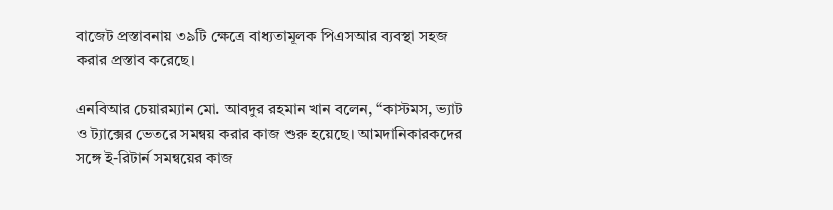বাজেট প্রস্তাবনায় ৩৯টি ক্ষেত্রে বাধ্যতামূলক পিএসআর ব্যবস্থা সহজ করার প্রস্তাব করেছে।

এনবিআর চেয়ারম্যান মো. আবদুর রহমান খান বলেন, “কাস্টমস, ভ্যাট ও ট্যাক্সের ভেতরে সমন্বয় করার কাজ শুরু হয়েছে। আমদানিকারকদের সঙ্গে ই-রিটার্ন সমন্বয়ের কাজ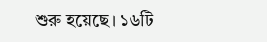শুরু হয়েছে। ১৬টি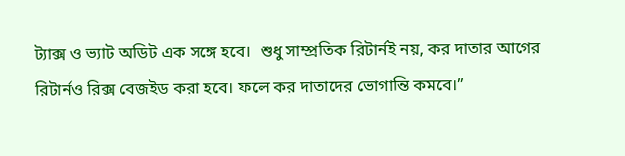ট্যাক্স ও ভ্যাট অডিট এক সঙ্গে হবে।  শুধু সাম্প্রতিক রিটার্নই নয়, কর দাতার আগের রিটার্নও রিক্স বেজইড করা হবে। ফলে কর দাতাদের ভোগান্তি কমবে।”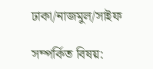ঢাকা/নাজমুল/সাইফ

সম্পর্কিত বিষয়: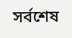সর্বশেষ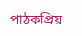পাঠকপ্রিয়